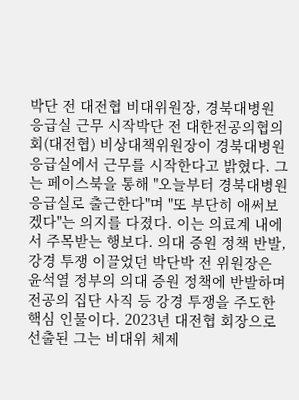박단 전 대전협 비대위원장, 경북대병원 응급실 근무 시작박단 전 대한전공의협의회(대전협) 비상대책위원장이 경북대병원 응급실에서 근무를 시작한다고 밝혔다. 그는 페이스북을 통해 "오늘부터 경북대병원 응급실로 출근한다"며 "또 부단히 애써보겠다"는 의지를 다졌다. 이는 의료계 내에서 주목받는 행보다. 의대 증원 정책 반발, 강경 투쟁 이끌었던 박단박 전 위원장은 윤석열 정부의 의대 증원 정책에 반발하며 전공의 집단 사직 등 강경 투쟁을 주도한 핵심 인물이다. 2023년 대전협 회장으로 선출된 그는 비대위 체제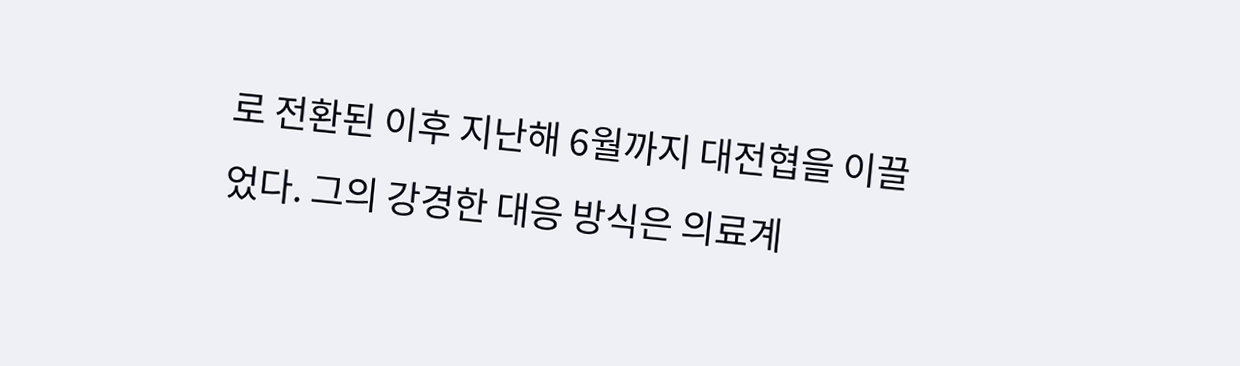로 전환된 이후 지난해 6월까지 대전협을 이끌었다. 그의 강경한 대응 방식은 의료계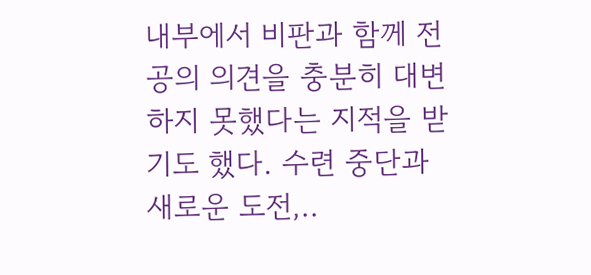내부에서 비판과 함께 전공의 의견을 충분히 대변하지 못했다는 지적을 받기도 했다. 수련 중단과 새로운 도전,..